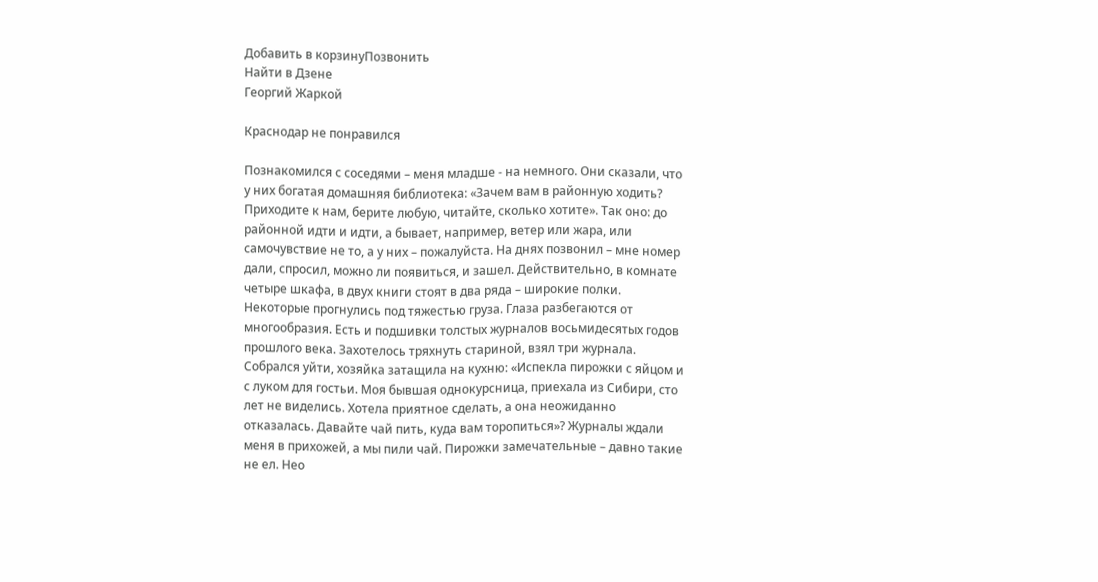Добавить в корзинуПозвонить
Найти в Дзене
Георгий Жаркой

Краснодар не понравился

Познакомился с соседями – меня младше - на немного. Они сказали, что у них богатая домашняя библиотека: «Зачем вам в районную ходить? Приходите к нам, берите любую, читайте, сколько хотите». Так оно: до районной идти и идти, а бывает, например, ветер или жара, или самочувствие не то, а у них – пожалуйста. На днях позвонил – мне номер дали, спросил, можно ли появиться, и зашел. Действительно, в комнате четыре шкафа, в двух книги стоят в два ряда – широкие полки. Некоторые прогнулись под тяжестью груза. Глаза разбегаются от многообразия. Есть и подшивки толстых журналов восьмидесятых годов прошлого века. Захотелось тряхнуть стариной, взял три журнала. Собрался уйти, хозяйка затащила на кухню: «Испекла пирожки с яйцом и с луком для гостьи. Моя бывшая однокурсница, приехала из Сибири, сто лет не виделись. Хотела приятное сделать, а она неожиданно отказалась. Давайте чай пить, куда вам торопиться»? Журналы ждали меня в прихожей, а мы пили чай. Пирожки замечательные – давно такие не ел. Нео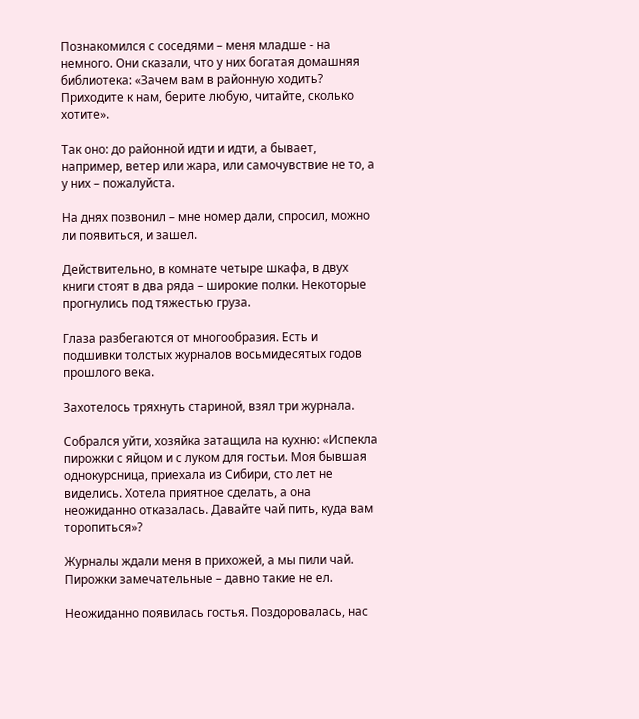Познакомился с соседями – меня младше - на немного. Они сказали, что у них богатая домашняя библиотека: «Зачем вам в районную ходить? Приходите к нам, берите любую, читайте, сколько хотите».

Так оно: до районной идти и идти, а бывает, например, ветер или жара, или самочувствие не то, а у них – пожалуйста.

На днях позвонил – мне номер дали, спросил, можно ли появиться, и зашел.

Действительно, в комнате четыре шкафа, в двух книги стоят в два ряда – широкие полки. Некоторые прогнулись под тяжестью груза.

Глаза разбегаются от многообразия. Есть и подшивки толстых журналов восьмидесятых годов прошлого века.

Захотелось тряхнуть стариной, взял три журнала.

Собрался уйти, хозяйка затащила на кухню: «Испекла пирожки с яйцом и с луком для гостьи. Моя бывшая однокурсница, приехала из Сибири, сто лет не виделись. Хотела приятное сделать, а она неожиданно отказалась. Давайте чай пить, куда вам торопиться»?

Журналы ждали меня в прихожей, а мы пили чай. Пирожки замечательные – давно такие не ел.

Неожиданно появилась гостья. Поздоровалась, нас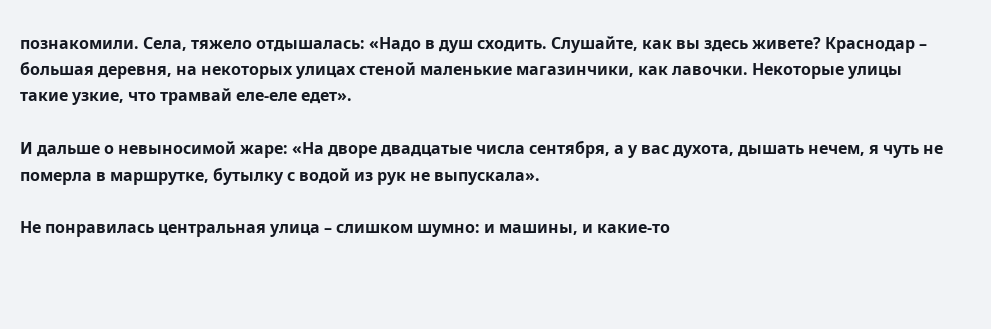познакомили. Села, тяжело отдышалась: «Надо в душ сходить. Слушайте, как вы здесь живете? Краснодар – большая деревня, на некоторых улицах стеной маленькие магазинчики, как лавочки. Некоторые улицы такие узкие, что трамвай еле-еле едет».

И дальше о невыносимой жаре: «На дворе двадцатые числа сентября, а у вас духота, дышать нечем, я чуть не померла в маршрутке, бутылку с водой из рук не выпускала».

Не понравилась центральная улица – слишком шумно: и машины, и какие-то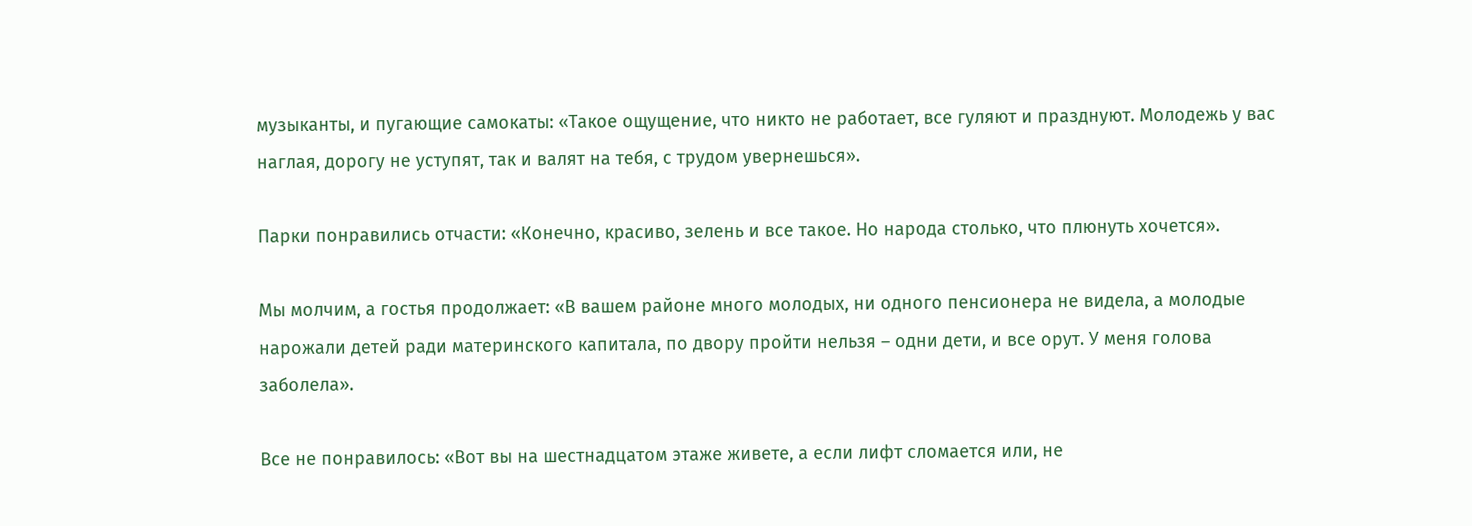музыканты, и пугающие самокаты: «Такое ощущение, что никто не работает, все гуляют и празднуют. Молодежь у вас наглая, дорогу не уступят, так и валят на тебя, с трудом увернешься».

Парки понравились отчасти: «Конечно, красиво, зелень и все такое. Но народа столько, что плюнуть хочется».

Мы молчим, а гостья продолжает: «В вашем районе много молодых, ни одного пенсионера не видела, а молодые нарожали детей ради материнского капитала, по двору пройти нельзя – одни дети, и все орут. У меня голова заболела».

Все не понравилось: «Вот вы на шестнадцатом этаже живете, а если лифт сломается или, не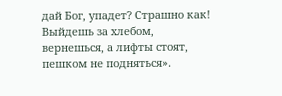дай Бог, упадет? Страшно как! Выйдешь за хлебом, вернешься, а лифты стоят, пешком не подняться».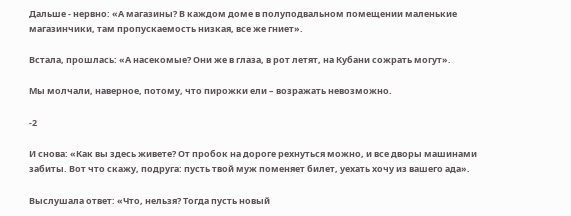Дальше - нервно: «А магазины? В каждом доме в полуподвальном помещении маленькие магазинчики, там пропускаемость низкая, все же гниет».

Встала, прошлась: «А насекомые? Они же в глаза, в рот летят, на Кубани сожрать могут».

Мы молчали, наверное, потому, что пирожки ели – возражать невозможно.

-2

И снова: «Как вы здесь живете? От пробок на дороге рехнуться можно, и все дворы машинами забиты. Вот что скажу, подруга: пусть твой муж поменяет билет, уехать хочу из вашего ада».

Выслушала ответ: «Что, нельзя? Тогда пусть новый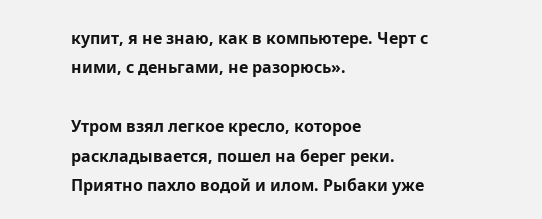купит, я не знаю, как в компьютере. Черт с ними, с деньгами, не разорюсь».

Утром взял легкое кресло, которое раскладывается, пошел на берег реки. Приятно пахло водой и илом. Рыбаки уже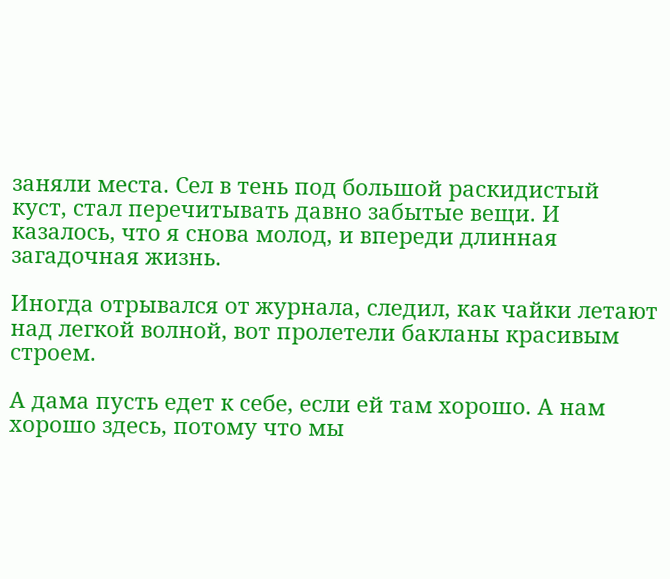заняли места. Сел в тень под большой раскидистый куст, стал перечитывать давно забытые вещи. И казалось, что я снова молод, и впереди длинная загадочная жизнь.

Иногда отрывался от журнала, следил, как чайки летают над легкой волной, вот пролетели бакланы красивым строем.

А дама пусть едет к себе, если ей там хорошо. А нам хорошо здесь, потому что мы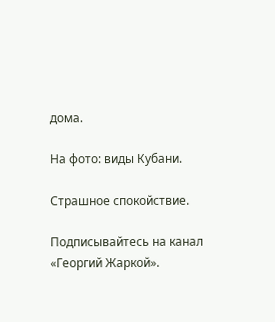дома.

На фото: виды Кубани.

Страшное спокойствие.

Подписывайтесь на канал «Георгий Жаркой».